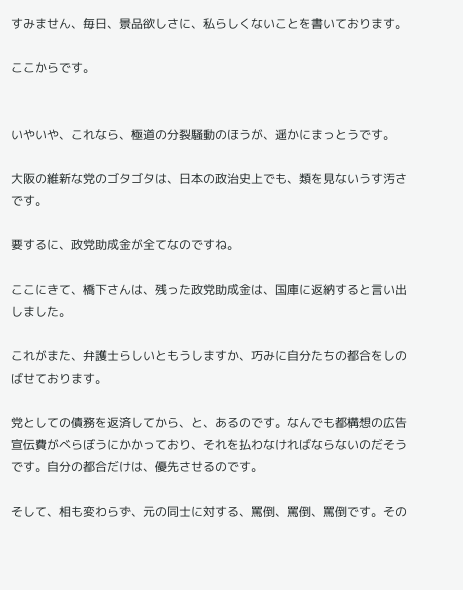すみません、毎日、景品欲しさに、私らしくないことを書いております。

ここからです。


いやいや、これなら、極道の分裂騒動のほうが、遥かにまっとうです。

大阪の維新な党のゴタゴタは、日本の政治史上でも、類を見ないうす汚さです。

要するに、政党助成金が全てなのですね。

ここにきて、橋下さんは、残った政党助成金は、国庫に返納すると言い出しました。

これがまた、弁護士らしいともうしますか、巧みに自分たちの都合をしのばせております。

党としての債務を返済してから、と、あるのです。なんでも都構想の広告宣伝費がべらぼうにかかっており、それを払わなければならないのだそうです。自分の都合だけは、優先させるのです。

そして、相も変わらず、元の同士に対する、罵倒、罵倒、罵倒です。その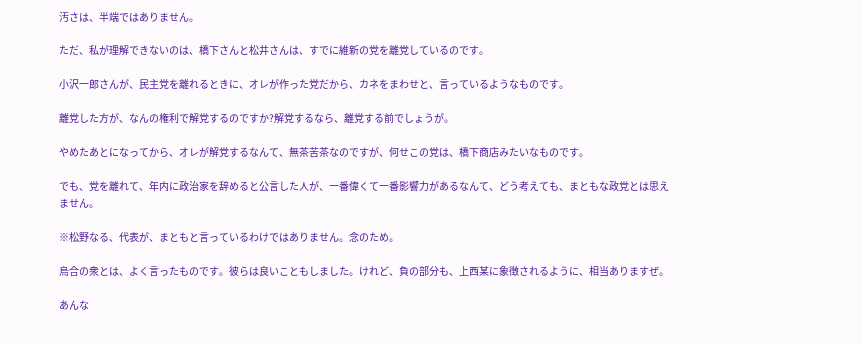汚さは、半端ではありません。

ただ、私が理解できないのは、橋下さんと松井さんは、すでに維新の党を離党しているのです。

小沢一郎さんが、民主党を離れるときに、オレが作った党だから、カネをまわせと、言っているようなものです。

離党した方が、なんの権利で解党するのですか?解党するなら、離党する前でしょうが。

やめたあとになってから、オレが解党するなんて、無茶苦茶なのですが、何せこの党は、橋下商店みたいなものです。

でも、党を離れて、年内に政治家を辞めると公言した人が、一番偉くて一番影響力があるなんて、どう考えても、まともな政党とは思えません。

※松野なる、代表が、まともと言っているわけではありません。念のため。

烏合の衆とは、よく言ったものです。彼らは良いこともしました。けれど、負の部分も、上西某に象徴されるように、相当ありますぜ。

あんな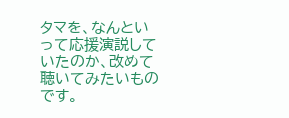タマを、なんといって応援演説していたのか、改めて聴いてみたいものです。